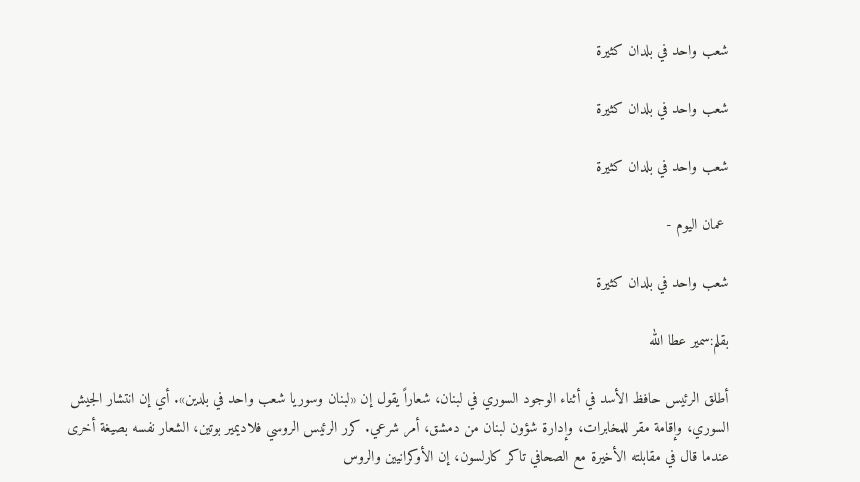شعب واحد في بلدان كثيرة

شعب واحد في بلدان كثيرة

شعب واحد في بلدان كثيرة

 عمان اليوم -

شعب واحد في بلدان كثيرة

بقلم:سمير عطا الله

أطلق الرئيس حافظ الأسد في أثناء الوجود السوري في لبنان، شعاراً يقول إن «لبنان وسوريا شعب واحد في بلدين». أي إن انتشار الجيش السوري، وإقامة مقر للمخابرات، وإدارة شؤون لبنان من دمشق، أمر شرعي. كرر الرئيس الروسي فلاديمير بوتين، الشعار نفسه بصيغة أخرى عندما قال في مقابلته الأخيرة مع الصحافي تاكر كارلسون، إن الأوكرانيين والروس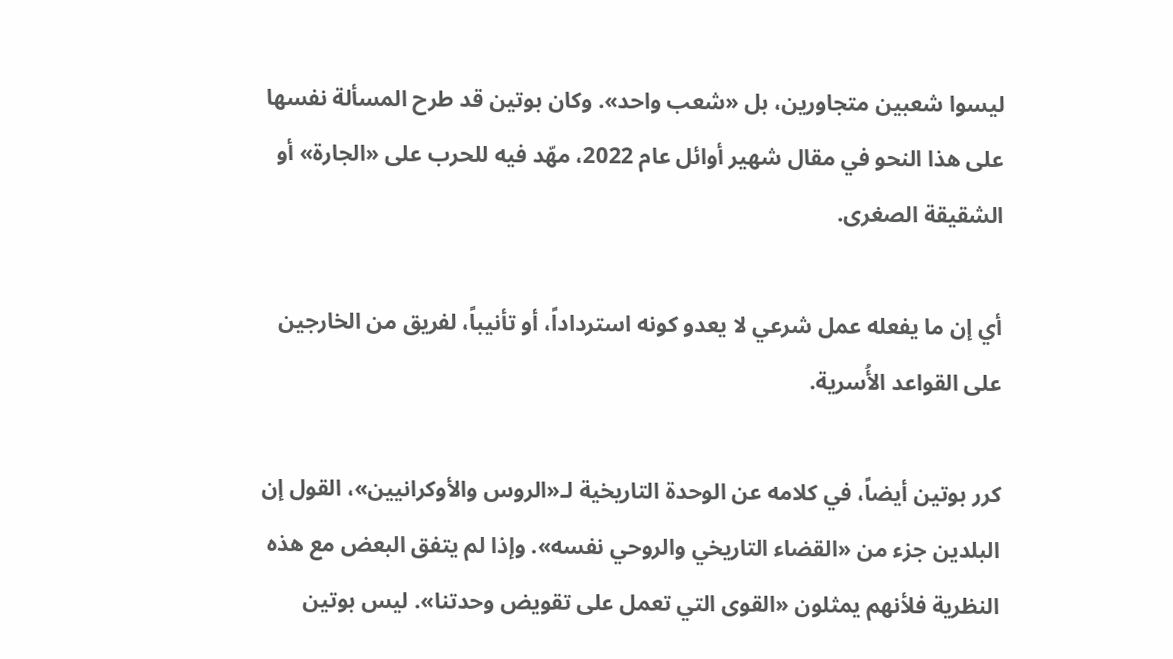ليسوا شعبين متجاورين، بل «شعب واحد». وكان بوتين قد طرح المسألة نفسها على هذا النحو في مقال شهير أوائل عام 2022، مهّد فيه للحرب على «الجارة» أو الشقيقة الصغرى.

أي إن ما يفعله عمل شرعي لا يعدو كونه استرداداً، أو تأنيباً، لفريق من الخارجين على القواعد الأُسرية.

كرر بوتين أيضاً، في كلامه عن الوحدة التاريخية لـ«الروس والأوكرانيين»، القول إن البلدين جزء من «القضاء التاريخي والروحي نفسه». وإذا لم يتفق البعض مع هذه النظرية فلأنهم يمثلون «القوى التي تعمل على تقويض وحدتنا». ليس بوتين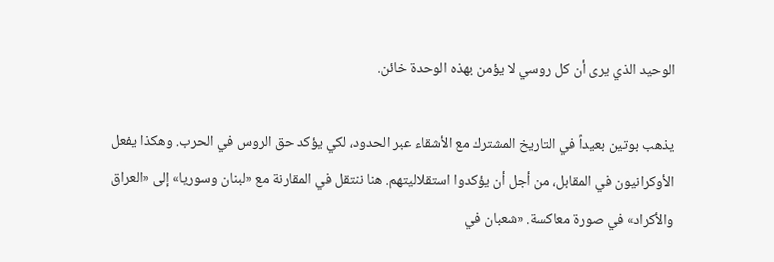الوحيد الذي يرى أن كل روسي لا يؤمن بهذه الوحدة خائن.

يذهب بوتين بعيداً في التاريخ المشترك مع الأشقاء عبر الحدود، لكي يؤكد حق الروس في الحرب. وهكذا يفعل الأوكرانيون في المقابل، من أجل أن يؤكدوا استقلاليتهم. هنا ننتقل في المقارنة مع «لبنان وسوريا» إلى «العراق والأكراد» في صورة معاكسة. «شعبان في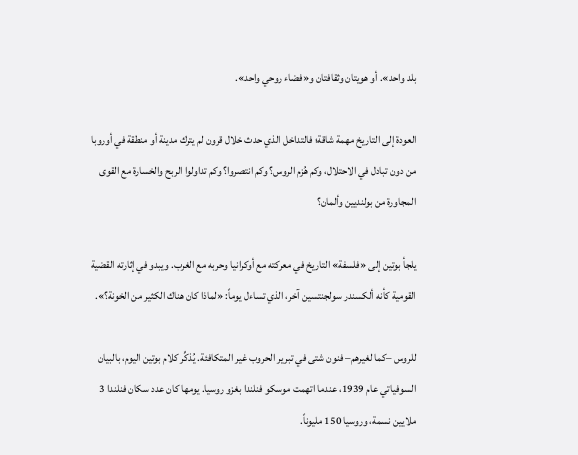بلد واحد». أو هويتان وثقافتان و«فضاء روحي واحد».

العودة إلى التاريخ مهمة شاقة؛ فالتداخل الذي حدث خلال قرون لم يترك مدينة أو منطقة في أوروبا من دون تبادل في الاحتلال، وكم هُزم الروس؟ وكم انتصروا؟ وكم تداولوا الربح والخسارة مع القوى المجاورة من بولنديين وألمان؟

يلجأ بوتين إلى «فلسفة» التاريخ في معركته مع أوكرانيا وحربه مع الغرب. ويبدو في إثارته القضية القومية كأنه ألكسندر سولجنتسين آخر، الذي تساءل يوماً: «لماذا كان هناك الكثير من الخونة؟».

للروس –كما لغيرهم– فنون شتى في تبرير الحروب غير المتكافئة. يُذكِّر كلام بوتين اليوم، بالبيان السوفياتي عام 1939، عندما اتهمت موسكو فنلندا بغزو روسيا. يومها كان عدد سكان فنلندا 3 ملايين نسمة، وروسيا 150 مليوناً.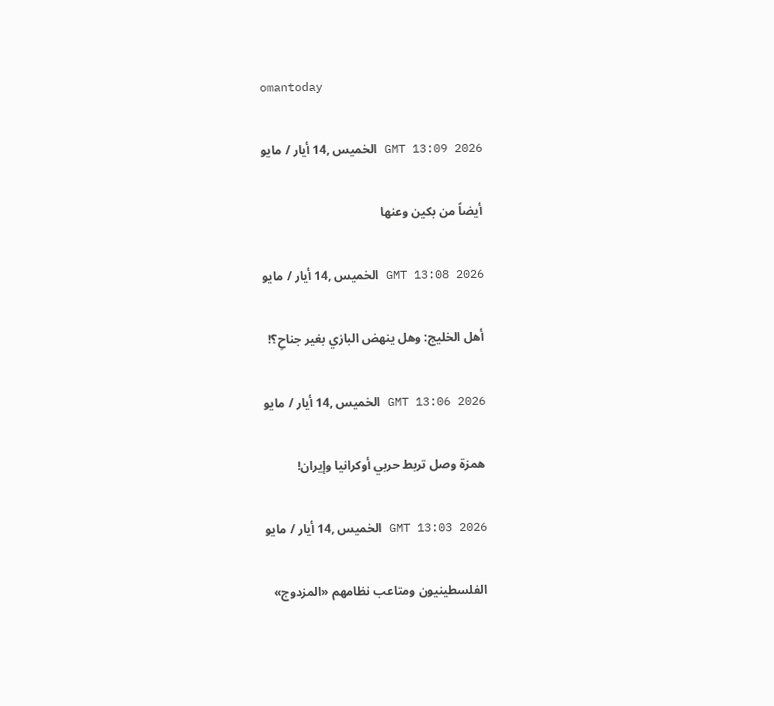omantoday

GMT 13:09 2026 الخميس ,14 أيار / مايو

أيضاً من بكين وعنها

GMT 13:08 2026 الخميس ,14 أيار / مايو

أهل الخليج: وهل ينهض البازي بغير جناحِ؟!

GMT 13:06 2026 الخميس ,14 أيار / مايو

همزة وصل تربط حربي أوكرانيا وإيران!

GMT 13:03 2026 الخميس ,14 أيار / مايو

الفلسطينيون ومتاعب نظامهم «المزدوج»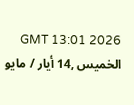GMT 13:01 2026 الخميس ,14 أيار / مايو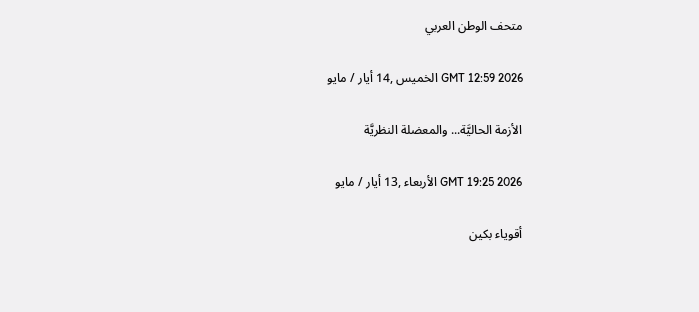متحف الوطن العربي

GMT 12:59 2026 الخميس ,14 أيار / مايو

الأزمة الحاليَّة... والمعضلة النظريَّة

GMT 19:25 2026 الأربعاء ,13 أيار / مايو

أقوياء بكين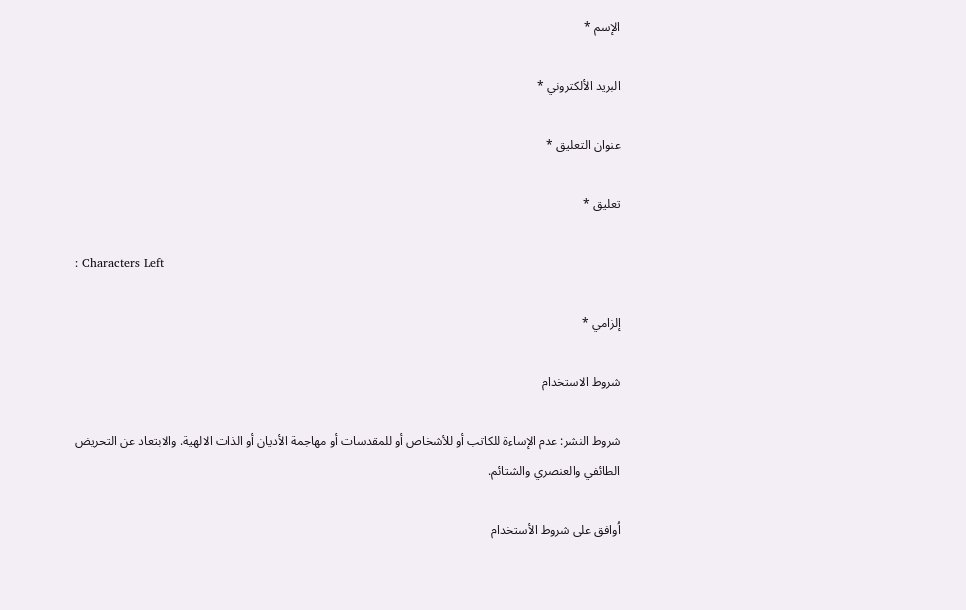الإسم *

البريد الألكتروني *

عنوان التعليق *

تعليق *

: Characters Left

إلزامي *

شروط الاستخدام

شروط النشر: عدم الإساءة للكاتب أو للأشخاص أو للمقدسات أو مهاجمة الأديان أو الذات الالهية. والابتعاد عن التحريض الطائفي والعنصري والشتائم.

اُوافق على شروط الأستخدام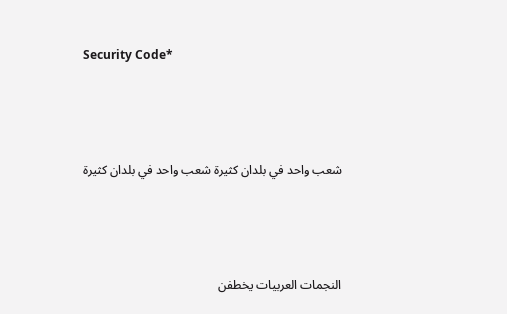Security Code*



شعب واحد في بلدان كثيرة شعب واحد في بلدان كثيرة



النجمات العربيات يخطفن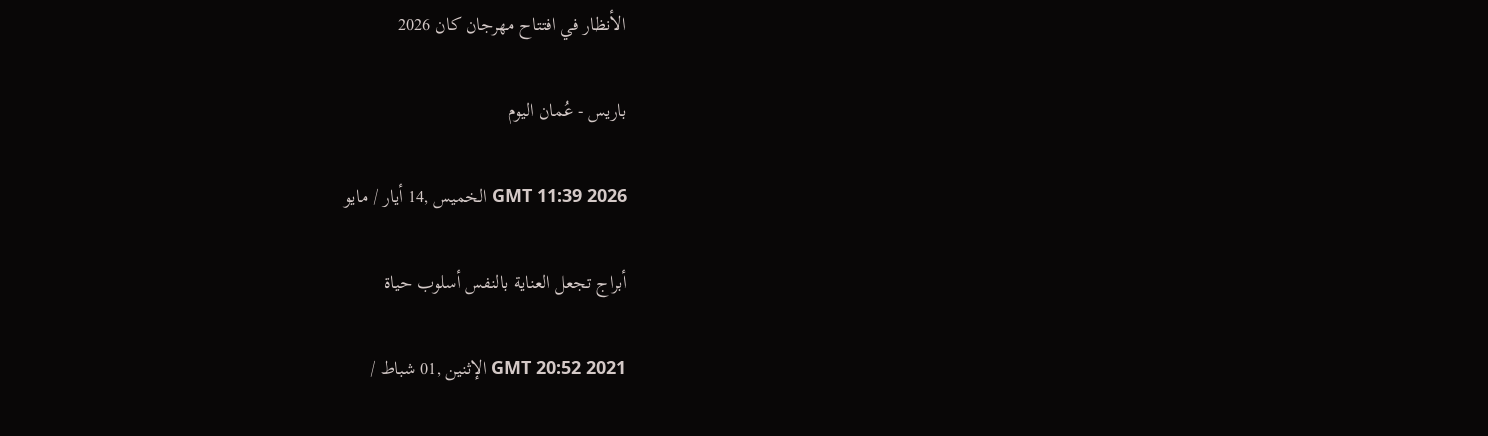الأنظار في افتتاح مهرجان كان 2026

باريس - عُمان اليوم

GMT 11:39 2026 الخميس ,14 أيار / مايو

أبراج تجعل العناية بالنفس أسلوب حياة

GMT 20:52 2021 الإثنين ,01 شباط /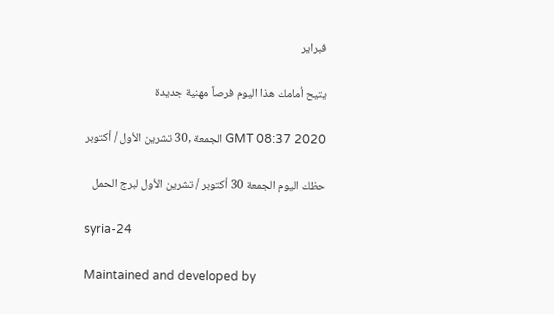فبراير

يتيح أمامك هذا اليوم فرصاً مهنية جديدة

GMT 08:37 2020 الجمعة ,30 تشرين الأول / أكتوبر

حظك اليوم الجمعة 30 أكتوبر / تشرين الأول لبرج الحمل

syria-24

Maintained and developed by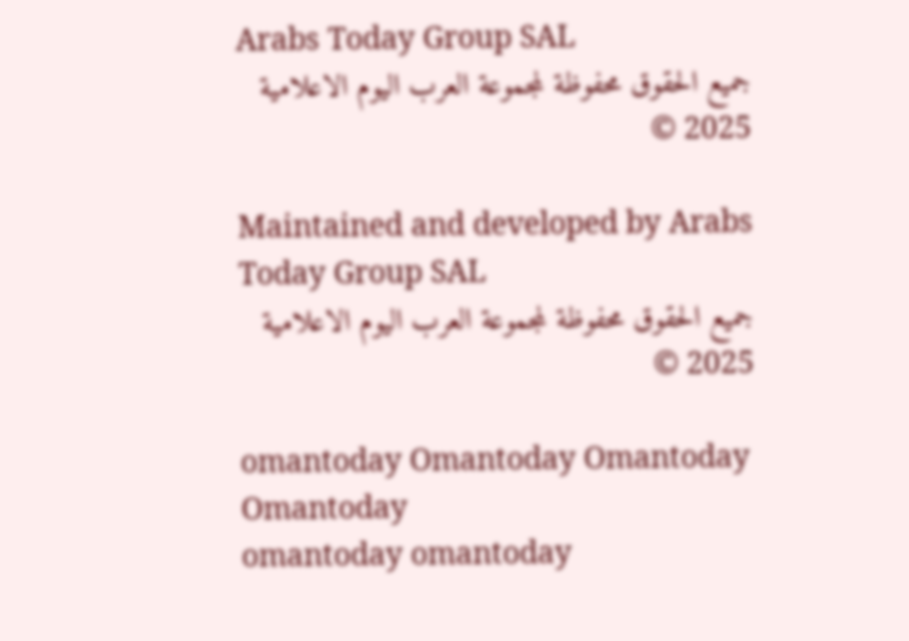Arabs Today Group SAL
جميع الحقوق محفوظة لمجموعة العرب اليوم الاعلامية 2025 ©

Maintained and developed by Arabs Today Group SAL
جميع الحقوق محفوظة لمجموعة العرب اليوم الاعلامية 2025 ©

omantoday Omantoday Omantoday Omantoday
omantoday omantoday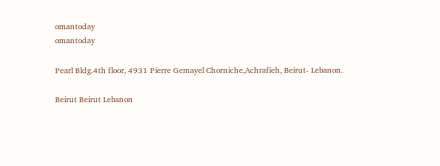omantoday
omantoday

Pearl Bldg.4th floor, 4931 Pierre Gemayel Chorniche,Achrafieh, Beirut- Lebanon.

Beirut Beirut Lebanon